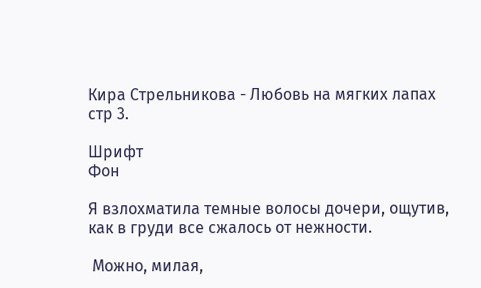Кира Стрельникова - Любовь на мягких лапах стр 3.

Шрифт
Фон

Я взлохматила темные волосы дочери, ощутив, как в груди все сжалось от нежности.

 Можно, милая,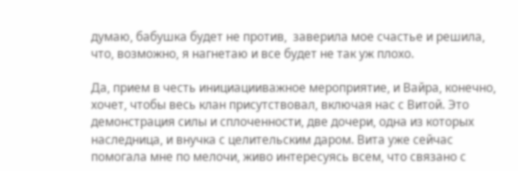думаю, бабушка будет не против,  заверила мое счастье и решила, что, возможно, я нагнетаю и все будет не так уж плохо.

Да, прием в честь инициацииважное мероприятие, и Вайра, конечно, хочет, чтобы весь клан присутствовал, включая нас с Витой. Это демонстрация силы и сплоченности, две дочери, одна из которых наследница, и внучка с целительским даром. Вита уже сейчас помогала мне по мелочи, живо интересуясь всем, что связано с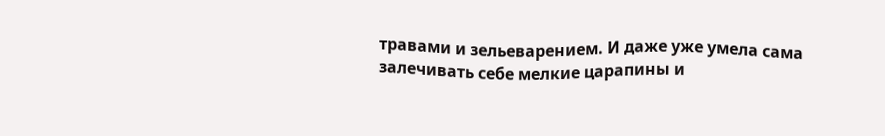травами и зельеварением. И даже уже умела сама залечивать себе мелкие царапины и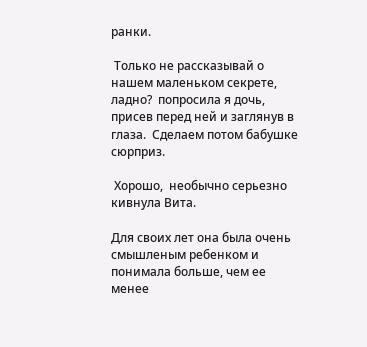ранки.

 Только не рассказывай о нашем маленьком секрете, ладно?  попросила я дочь, присев перед ней и заглянув в глаза.  Сделаем потом бабушке сюрприз.

 Хорошо,  необычно серьезно кивнула Вита.

Для своих лет она была очень смышленым ребенком и понимала больше, чем ее менее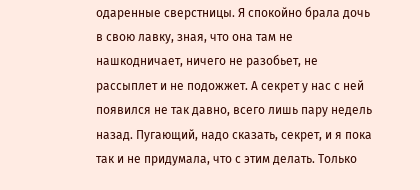одаренные сверстницы. Я спокойно брала дочь в свою лавку, зная, что она там не нашкодничает, ничего не разобьет, не рассыплет и не подожжет. А секрет у нас с ней появился не так давно, всего лишь пару недель назад. Пугающий, надо сказать, секрет, и я пока так и не придумала, что с этим делать. Только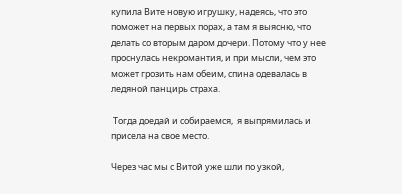купила Вите новую игрушку, надеясь, что это поможет на первых порах, а там я выясню, что делать со вторым даром дочери. Потому что у нее проснулась некромантия, и при мысли, чем это может грозить нам обеим, спина одевалась в ледяной панцирь страха.

 Тогда доедай и собираемся,  я выпрямилась и присела на свое место.

Через час мы с Витой уже шли по узкой,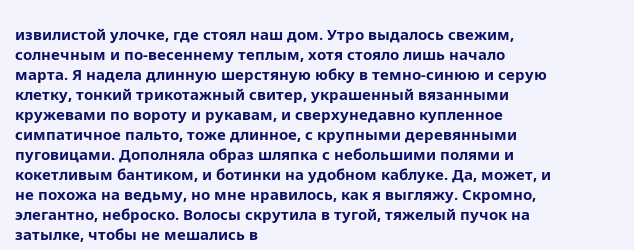извилистой улочке, где стоял наш дом. Утро выдалось свежим, солнечным и по-весеннему теплым, хотя стояло лишь начало марта. Я надела длинную шерстяную юбку в темно-синюю и серую клетку, тонкий трикотажный свитер, украшенный вязанными кружевами по вороту и рукавам, и сверхунедавно купленное симпатичное пальто, тоже длинное, с крупными деревянными пуговицами. Дополняла образ шляпка с небольшими полями и кокетливым бантиком, и ботинки на удобном каблуке. Да, может, и не похожа на ведьму, но мне нравилось, как я выгляжу. Скромно, элегантно, неброско. Волосы скрутила в тугой, тяжелый пучок на затылке, чтобы не мешались в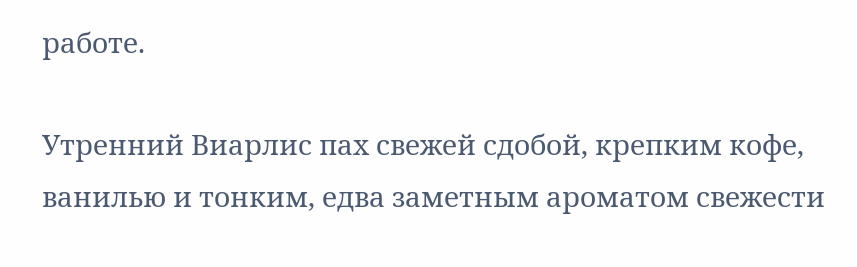работе.

Утренний Виарлис пах свежей сдобой, крепким кофе, ванилью и тонким, едва заметным ароматом свежести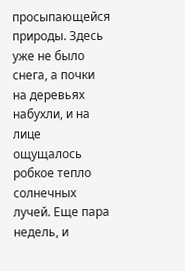просыпающейся природы. Здесь уже не было снега, а почки на деревьях набухли, и на лице ощущалось робкое тепло солнечных лучей. Еще пара недель, и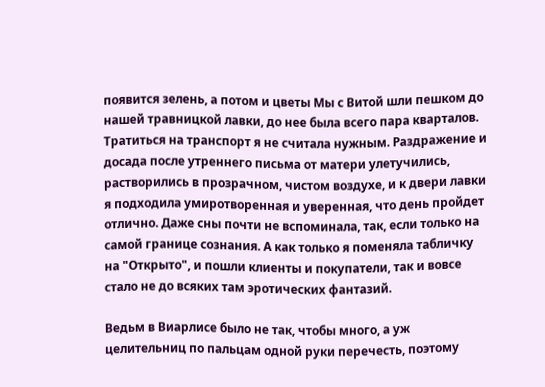появится зелень, а потом и цветы Мы с Витой шли пешком до нашей травницкой лавки, до нее была всего пара кварталов. Тратиться на транспорт я не считала нужным. Раздражение и досада после утреннего письма от матери улетучились, растворились в прозрачном, чистом воздухе, и к двери лавки я подходила умиротворенная и уверенная, что день пройдет отлично. Даже сны почти не вспоминала, так, если только на самой границе сознания. А как только я поменяла табличку на "Открыто", и пошли клиенты и покупатели, так и вовсе стало не до всяких там эротических фантазий.

Ведьм в Виарлисе было не так, чтобы много, а уж целительниц по пальцам одной руки перечесть, поэтому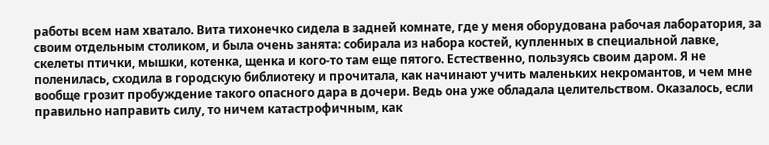работы всем нам хватало. Вита тихонечко сидела в задней комнате, где у меня оборудована рабочая лаборатория, за своим отдельным столиком, и была очень занята: собирала из набора костей, купленных в специальной лавке, скелеты птички, мышки, котенка, щенка и кого-то там еще пятого. Естественно, пользуясь своим даром. Я не поленилась, сходила в городскую библиотеку и прочитала, как начинают учить маленьких некромантов, и чем мне вообще грозит пробуждение такого опасного дара в дочери. Ведь она уже обладала целительством. Оказалось, если правильно направить силу, то ничем катастрофичным, как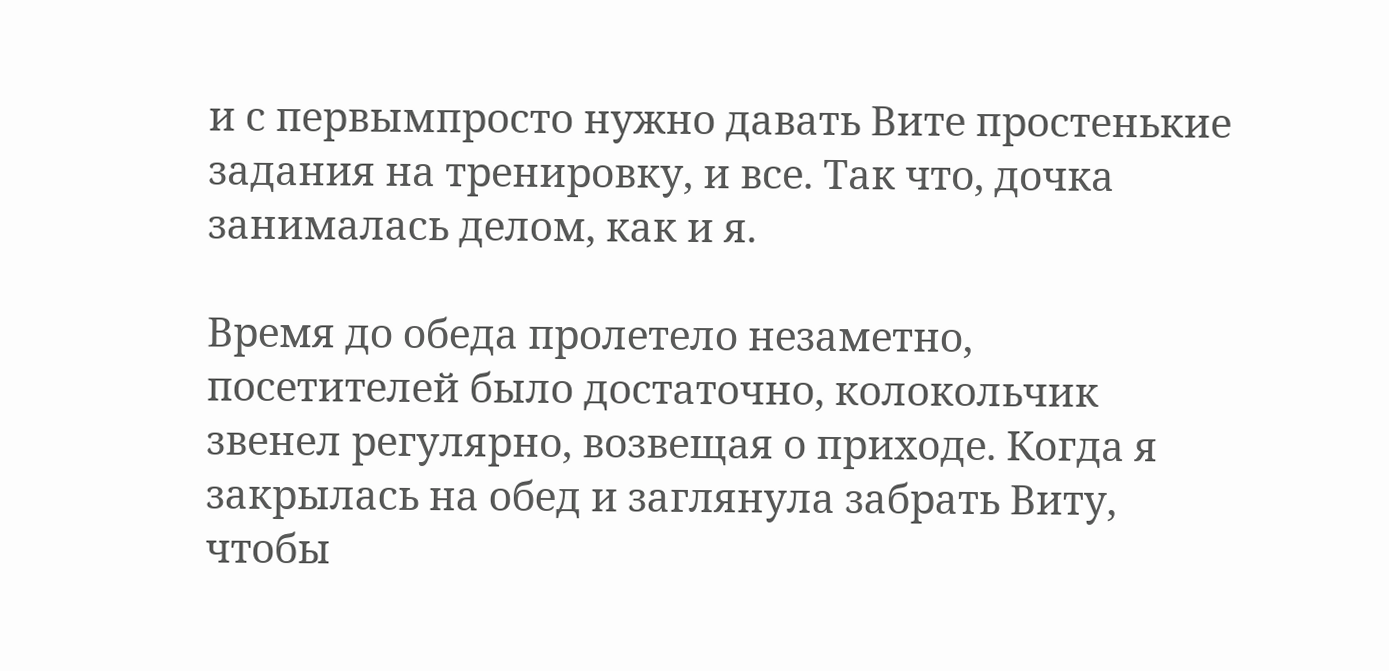и с первымпросто нужно давать Вите простенькие задания на тренировку, и все. Так что, дочка занималась делом, как и я.

Время до обеда пролетело незаметно, посетителей было достаточно, колокольчик звенел регулярно, возвещая о приходе. Когда я закрылась на обед и заглянула забрать Виту, чтобы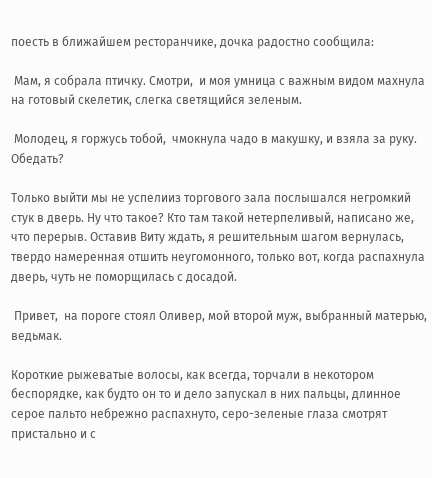поесть в ближайшем ресторанчике, дочка радостно сообщила:

 Мам, я собрала птичку. Смотри,  и моя умница с важным видом махнула на готовый скелетик, слегка светящийся зеленым.

 Молодец, я горжусь тобой,  чмокнула чадо в макушку, и взяла за руку.  Обедать?

Только выйти мы не успелииз торгового зала послышался негромкий стук в дверь. Ну что такое? Кто там такой нетерпеливый, написано же, что перерыв. Оставив Виту ждать, я решительным шагом вернулась, твердо намеренная отшить неугомонного, только вот, когда распахнула дверь, чуть не поморщилась с досадой.

 Привет,  на пороге стоял Оливер, мой второй муж, выбранный матерью, ведьмак.

Короткие рыжеватые волосы, как всегда, торчали в некотором беспорядке, как будто он то и дело запускал в них пальцы, длинное серое пальто небрежно распахнуто, серо-зеленые глаза смотрят пристально и с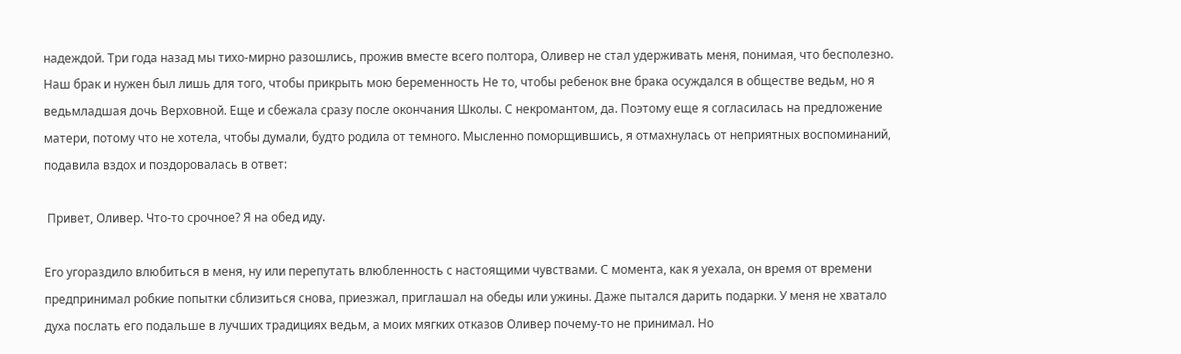надеждой. Три года назад мы тихо-мирно разошлись, прожив вместе всего полтора, Оливер не стал удерживать меня, понимая, что бесполезно. Наш брак и нужен был лишь для того, чтобы прикрыть мою беременность Не то, чтобы ребенок вне брака осуждался в обществе ведьм, но я ведьмладшая дочь Верховной. Еще и сбежала сразу после окончания Школы. С некромантом, да. Поэтому еще я согласилась на предложение матери, потому что не хотела, чтобы думали, будто родила от темного. Мысленно поморщившись, я отмахнулась от неприятных воспоминаний, подавила вздох и поздоровалась в ответ:

 Привет, Оливер. Что-то срочное? Я на обед иду.

Его угораздило влюбиться в меня, ну или перепутать влюбленность с настоящими чувствами. С момента, как я уехала, он время от времени предпринимал робкие попытки сблизиться снова, приезжал, приглашал на обеды или ужины. Даже пытался дарить подарки. У меня не хватало духа послать его подальше в лучших традициях ведьм, а моих мягких отказов Оливер почему-то не принимал. Но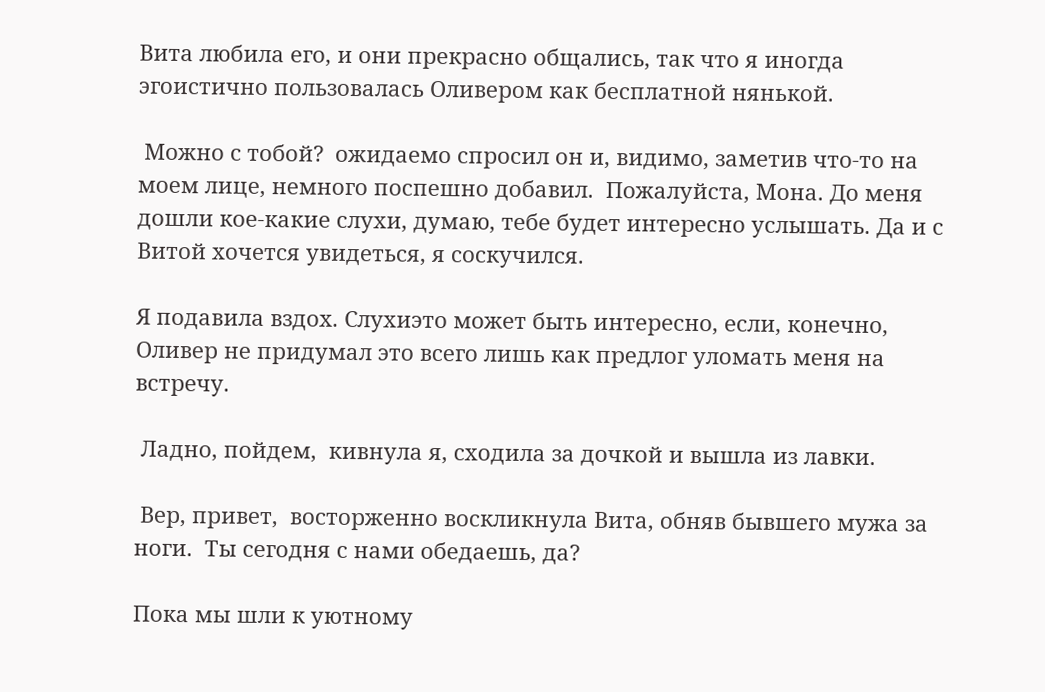Вита любила его, и они прекрасно общались, так что я иногда эгоистично пользовалась Оливером как бесплатной нянькой.

 Можно с тобой?  ожидаемо спросил он и, видимо, заметив что-то на моем лице, немного поспешно добавил.  Пожалуйста, Мона. До меня дошли кое-какие слухи, думаю, тебе будет интересно услышать. Да и с Витой хочется увидеться, я соскучился.

Я подавила вздох. Слухиэто может быть интересно, если, конечно, Оливер не придумал это всего лишь как предлог уломать меня на встречу.

 Ладно, пойдем,  кивнула я, сходила за дочкой и вышла из лавки.

 Вер, привет,  восторженно воскликнула Вита, обняв бывшего мужа за ноги.  Ты сегодня с нами обедаешь, да?

Пока мы шли к уютному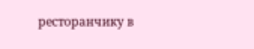ресторанчику в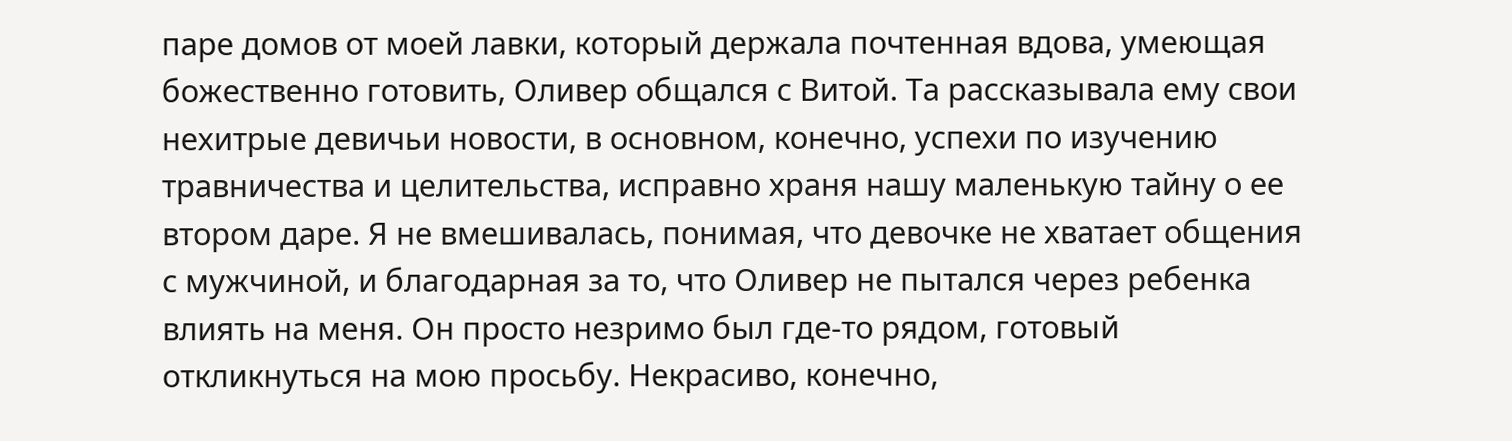паре домов от моей лавки, который держала почтенная вдова, умеющая божественно готовить, Оливер общался с Витой. Та рассказывала ему свои нехитрые девичьи новости, в основном, конечно, успехи по изучению травничества и целительства, исправно храня нашу маленькую тайну о ее втором даре. Я не вмешивалась, понимая, что девочке не хватает общения с мужчиной, и благодарная за то, что Оливер не пытался через ребенка влиять на меня. Он просто незримо был где-то рядом, готовый откликнуться на мою просьбу. Некрасиво, конечно,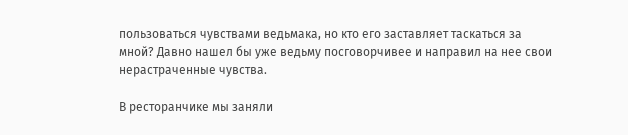пользоваться чувствами ведьмака, но кто его заставляет таскаться за мной? Давно нашел бы уже ведьму посговорчивее и направил на нее свои нерастраченные чувства.

В ресторанчике мы заняли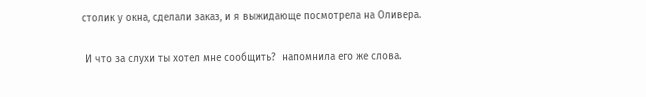столик у окна, сделали заказ, и я выжидающе посмотрела на Оливера.

 И что за слухи ты хотел мне сообщить?  напомнила его же слова.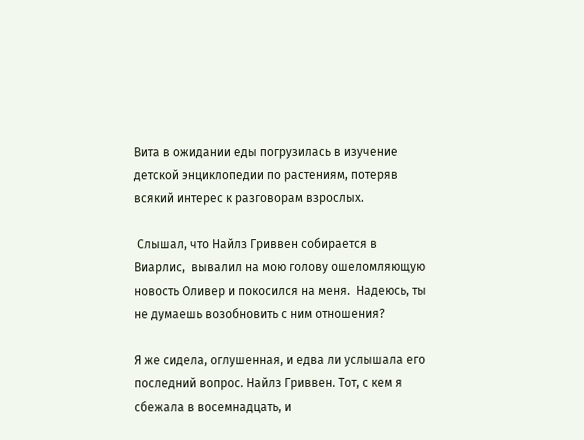Вита в ожидании еды погрузилась в изучение детской энциклопедии по растениям, потеряв всякий интерес к разговорам взрослых.

 Слышал, что Найлз Гриввен собирается в Виарлис,  вывалил на мою голову ошеломляющую новость Оливер и покосился на меня.  Надеюсь, ты не думаешь возобновить с ним отношения?

Я же сидела, оглушенная, и едва ли услышала его последний вопрос. Найлз Гриввен. Тот, с кем я сбежала в восемнадцать, и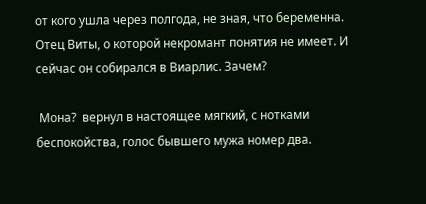от кого ушла через полгода, не зная, что беременна. Отец Виты, о которой некромант понятия не имеет. И сейчас он собирался в Виарлис. Зачем?

 Мона?  вернул в настоящее мягкий, с нотками беспокойства, голос бывшего мужа номер два.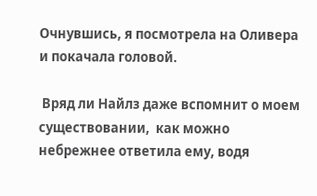Очнувшись, я посмотрела на Оливера и покачала головой.

 Вряд ли Найлз даже вспомнит о моем существовании,  как можно небрежнее ответила ему, водя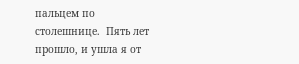пальцем по столешнице.  Пять лет прошло, и ушла я от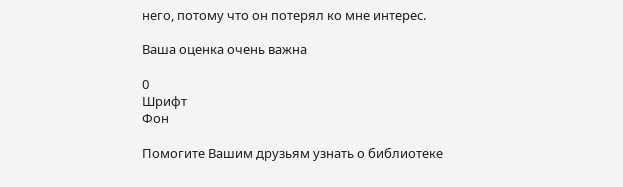него, потому что он потерял ко мне интерес.

Ваша оценка очень важна

0
Шрифт
Фон

Помогите Вашим друзьям узнать о библиотеке